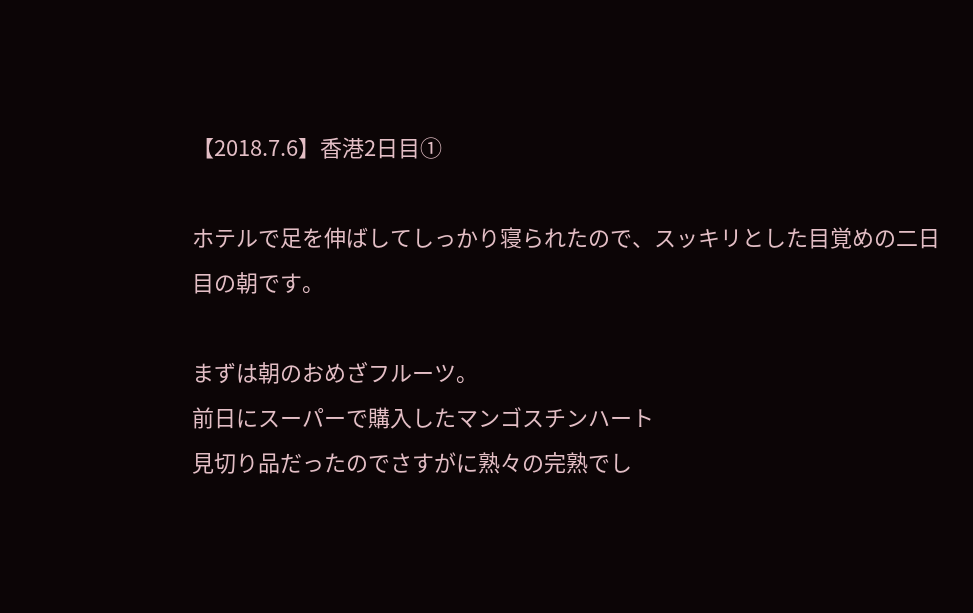【2018.7.6】香港2日目①

ホテルで足を伸ばしてしっかり寝られたので、スッキリとした目覚めの二日目の朝です。

まずは朝のおめざフルーツ。
前日にスーパーで購入したマンゴスチンハート
見切り品だったのでさすがに熟々の完熟でし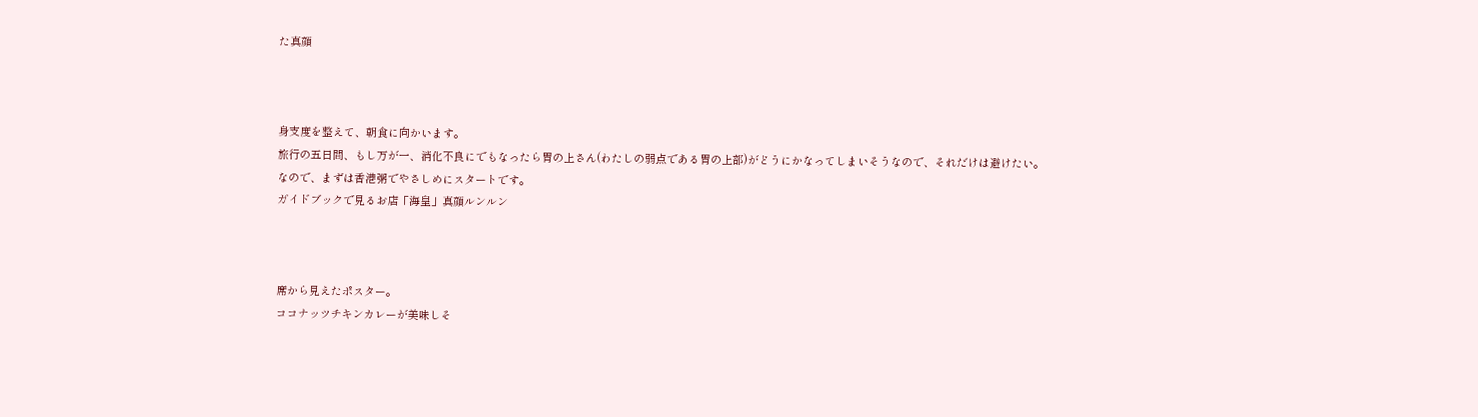た真顔



身支度を整えて、朝食に向かいます。
旅行の五日間、もし万が一、消化不良にでもなったら胃の上さん(わたしの弱点である胃の上部)がどうにかなってしまいそうなので、それだけは避けたい。
なので、まずは香港粥でやさしめにスタートです。
ガイドブックで見るお店「海皇」真顔ルンルン



席から見えたポスター。
ココナッツチキンカレーが美味しそ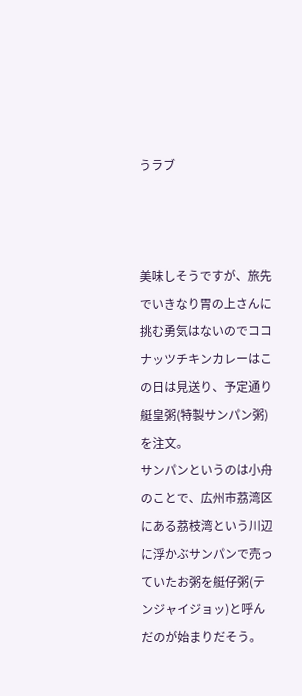うラブ



美味しそうですが、旅先でいきなり胃の上さんに挑む勇気はないのでココナッツチキンカレーはこの日は見送り、予定通り艇皇粥(特製サンパン粥)を注文。
サンパンというのは小舟のことで、広州市茘湾区にある茘枝湾という川辺に浮かぶサンパンで売っていたお粥を艇仔粥(テンジャイジョッ)と呼んだのが始まりだそう。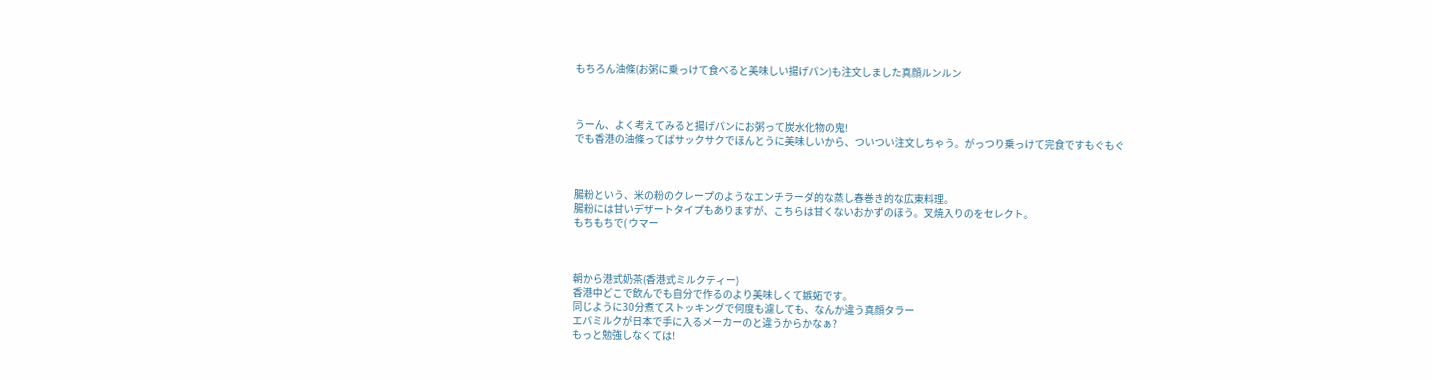もちろん油條(お粥に乗っけて食べると美味しい揚げパン)も注文しました真顔ルンルン



うーん、よく考えてみると揚げパンにお粥って炭水化物の鬼!
でも香港の油條ってばサックサクでほんとうに美味しいから、ついつい注文しちゃう。がっつり乗っけて完食ですもぐもぐ



腸粉という、米の粉のクレープのようなエンチラーダ的な蒸し春巻き的な広東料理。
腸粉には甘いデザートタイプもありますが、こちらは甘くないおかずのほう。叉焼入りのをセレクト。
もちもちで( ウマー



朝から港式奶茶(香港式ミルクティー)
香港中どこで飲んでも自分で作るのより美味しくて嫉妬です。
同じように30分煮てストッキングで何度も濾しても、なんか違う真顔タラー
エバミルクが日本で手に入るメーカーのと違うからかなぁ?
もっと勉強しなくては!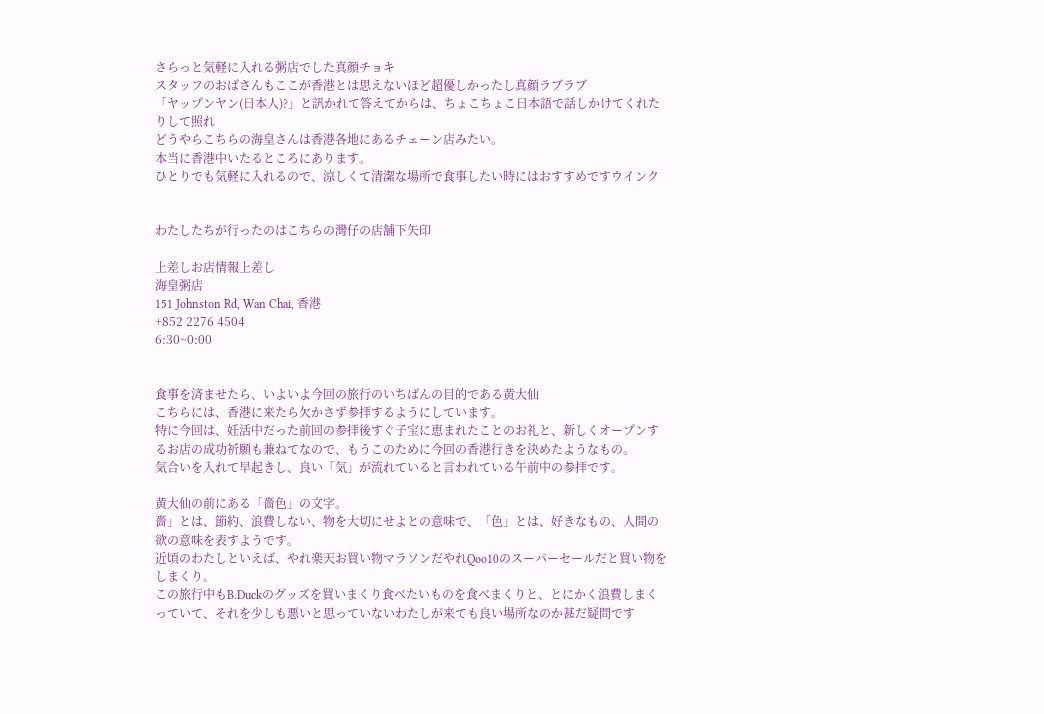さらっと気軽に入れる粥店でした真顔チョキ
スタッフのおばさんもここが香港とは思えないほど超優しかったし真顔ラブラブ
「ヤップンヤン(日本人)?」と訊かれて答えてからは、ちょこちょこ日本語で話しかけてくれたりして照れ
どうやらこちらの海皇さんは香港各地にあるチェーン店みたい。
本当に香港中いたるところにあります。
ひとりでも気軽に入れるので、涼しくて清潔な場所で食事したい時にはおすすめですウインク


わたしたちが行ったのはこちらの灣仔の店舗下矢印

上差しお店情報上差し
海皇粥店
151 Johnston Rd, Wan Chai, 香港
+852 2276 4504
6:30~0:00


食事を済ませたら、いよいよ今回の旅行のいちばんの目的である黄大仙
こちらには、香港に来たら欠かさず参拝するようにしています。
特に今回は、妊活中だった前回の参拝後すぐ子宝に恵まれたことのお礼と、新しくオープンするお店の成功祈願も兼ねてなので、もうこのために今回の香港行きを決めたようなもの。
気合いを入れて早起きし、良い「気」が流れていると言われている午前中の参拝です。

黄大仙の前にある「嗇色」の文字。
嗇」とは、節約、浪費しない、物を大切にせよとの意味で、「色」とは、好きなもの、人間の欲の意味を表すようです。
近頃のわたしといえば、やれ楽天お買い物マラソンだやれQoo10のスーパーセールだと買い物をしまくり。
この旅行中もB.Duckのグッズを買いまくり食べたいものを食べまくりと、とにかく浪費しまくっていて、それを少しも悪いと思っていないわたしが来ても良い場所なのか甚だ疑問です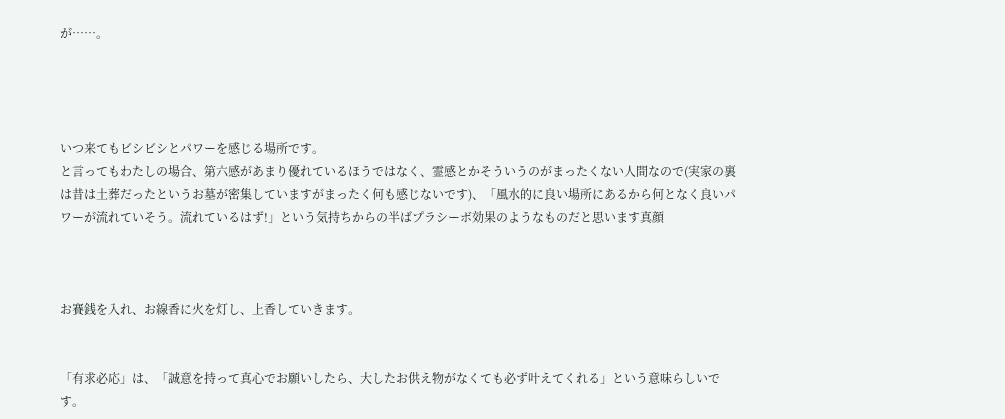が……。




いつ来てもビシビシとパワーを感じる場所です。
と言ってもわたしの場合、第六感があまり優れているほうではなく、霊感とかそういうのがまったくない人間なので(実家の裏は昔は土葬だったというお墓が密集していますがまったく何も感じないです)、「風水的に良い場所にあるから何となく良いパワーが流れていそう。流れているはず!」という気持ちからの半ばプラシーボ効果のようなものだと思います真顔



お賽銭を入れ、お線香に火を灯し、上香していきます。


「有求必応」は、「誠意を持って真心でお願いしたら、大したお供え物がなくても必ず叶えてくれる」という意味らしいです。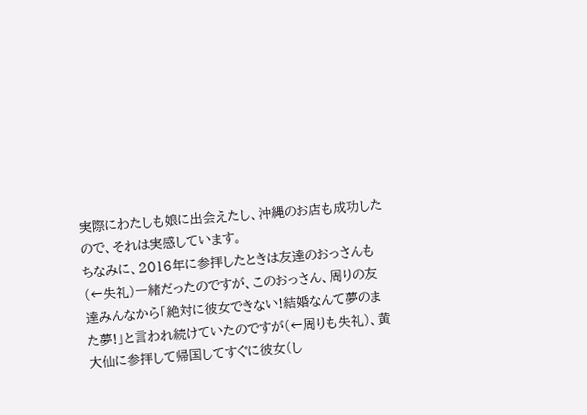実際にわたしも娘に出会えたし、沖縄のお店も成功したので、それは実感しています。
ちなみに、2016年に参拝したときは友達のおっさんも(←失礼)一緒だったのですが、このおっさん、周りの友達みんなから「絶対に彼女できない!結婚なんて夢のまた夢!」と言われ続けていたのですが(←周りも失礼)、黄大仙に参拝して帰国してすぐに彼女(し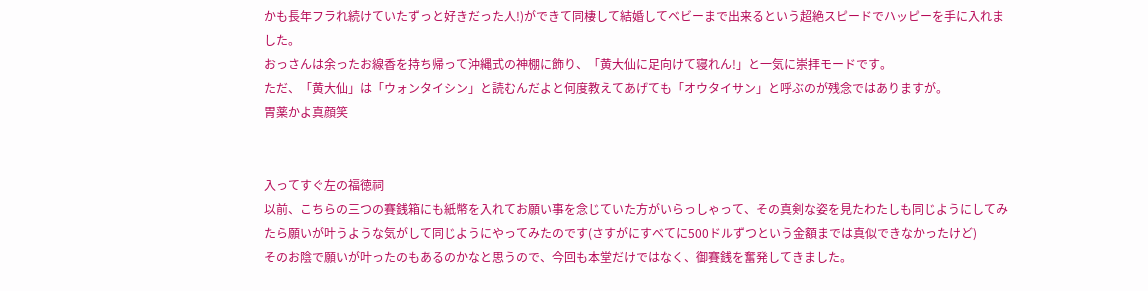かも長年フラれ続けていたずっと好きだった人!)ができて同棲して結婚してベビーまで出来るという超絶スピードでハッピーを手に入れました。
おっさんは余ったお線香を持ち帰って沖縄式の神棚に飾り、「黄大仙に足向けて寝れん!」と一気に崇拝モードです。
ただ、「黄大仙」は「ウォンタイシン」と読むんだよと何度教えてあげても「オウタイサン」と呼ぶのが残念ではありますが。
胃薬かよ真顔笑


入ってすぐ左の福徳祠
以前、こちらの三つの賽銭箱にも紙幣を入れてお願い事を念じていた方がいらっしゃって、その真剣な姿を見たわたしも同じようにしてみたら願いが叶うような気がして同じようにやってみたのです(さすがにすべてに500ドルずつという金額までは真似できなかったけど)
そのお陰で願いが叶ったのもあるのかなと思うので、今回も本堂だけではなく、御賽銭を奮発してきました。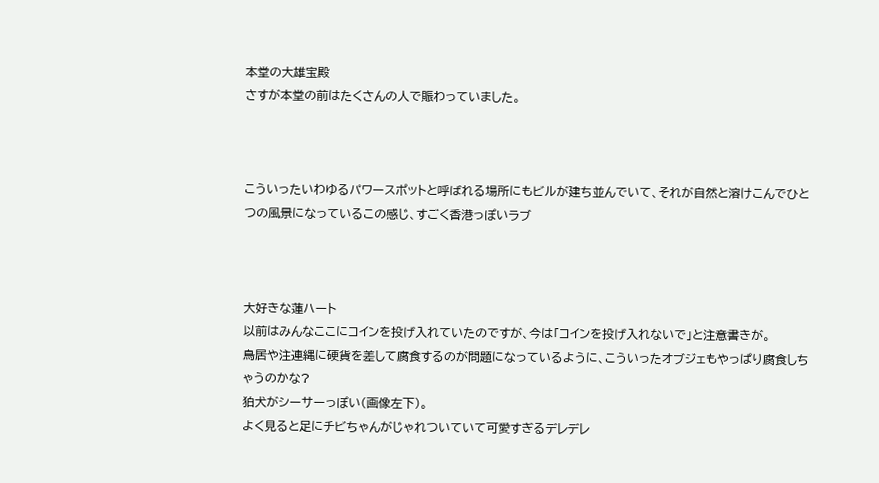本堂の大雄宝殿
さすが本堂の前はたくさんの人で賑わっていました。



こういったいわゆるパワースポットと呼ばれる場所にもビルが建ち並んでいて、それが自然と溶けこんでひとつの風景になっているこの感じ、すごく香港っぽいラブ



大好きな蓮ハート
以前はみんなここにコインを投げ入れていたのですが、今は「コインを投げ入れないで」と注意書きが。
鳥居や注連縄に硬貨を差して腐食するのが問題になっているように、こういったオブジェもやっぱり腐食しちゃうのかな?
狛犬がシーサーっぽい(画像左下)。
よく見ると足にチビちゃんがじゃれついていて可愛すぎるデレデレ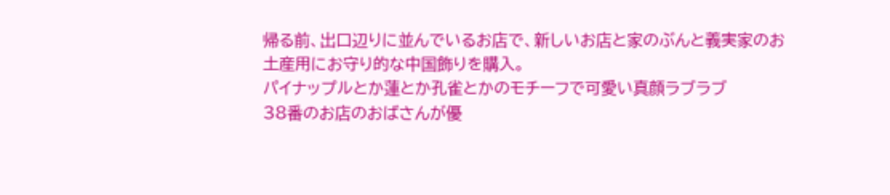帰る前、出口辺りに並んでいるお店で、新しいお店と家のぶんと義実家のお土産用にお守り的な中国飾りを購入。
パイナップルとか蓮とか孔雀とかのモチーフで可愛い真顔ラブラブ
38番のお店のおばさんが優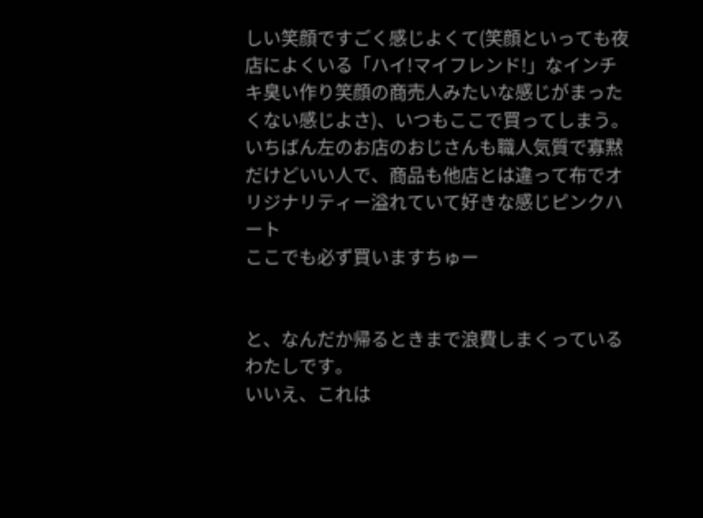しい笑顔ですごく感じよくて(笑顔といっても夜店によくいる「ハイ!マイフレンド!」なインチキ臭い作り笑顔の商売人みたいな感じがまったくない感じよさ)、いつもここで買ってしまう。
いちばん左のお店のおじさんも職人気質で寡黙だけどいい人で、商品も他店とは違って布でオリジナリティー溢れていて好きな感じピンクハート
ここでも必ず買いますちゅー


と、なんだか帰るときまで浪費しまくっているわたしです。
いいえ、これは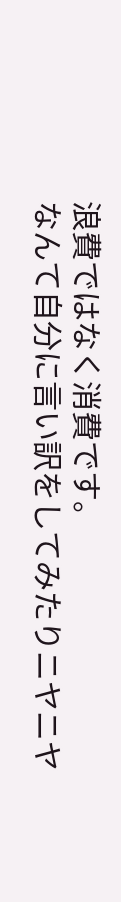浪費ではなく消費です。
なんて自分に言い訳をしてみたりニヤニヤ